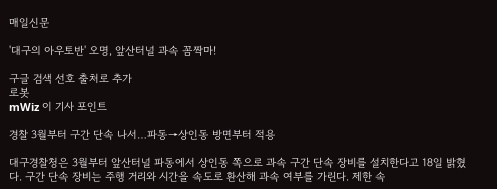매일신문

'대구의 아우토반' 오명, 앞산터널 과속 꼼짝마!

구글 검색 선호 출처로 추가
로봇
mWiz 이 기사 포인트

경찰 3월부터 구간 단속 나서…파동→상인동 방면부터 적용

대구경찰청은 3월부터 앞산터널 파동에서 상인동 쪽으로 과속 구간 단속 장비를 설치한다고 18일 밝혔다. 구간 단속 장비는 주행 거리와 시간을 속도로 환산해 과속 여부를 가린다. 제한 속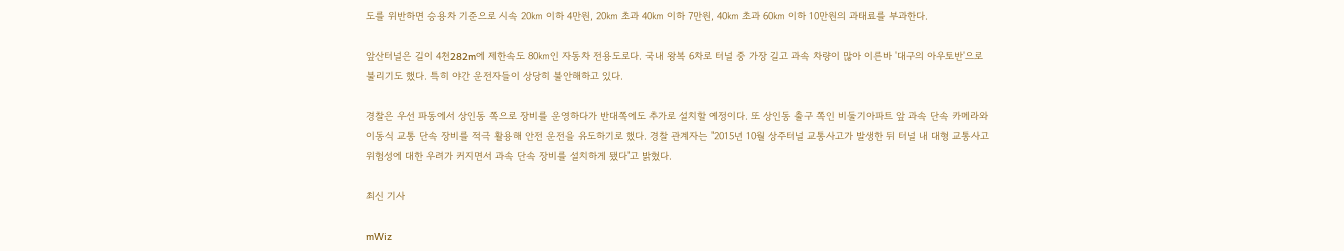도를 위반하면 승용차 기준으로 시속 20㎞ 이하 4만원, 20㎞ 초과 40㎞ 이하 7만원, 40㎞ 초과 60㎞ 이하 10만원의 과태료를 부과한다.

앞산터널은 길이 4천282m에 제한속도 80㎞인 자동차 전용도로다. 국내 왕복 6차로 터널 중 가장 길고 과속 차량이 많아 이른바 '대구의 아우토반'으로 불리기도 했다. 특히 야간 운전자들이 상당히 불안해하고 있다.

경찰은 우선 파동에서 상인동 쪽으로 장비를 운영하다가 반대쪽에도 추가로 설치할 예정이다. 또 상인동 출구 쪽인 비둘기아파트 앞 과속 단속 카메라와 이동식 교통 단속 장비를 적극 활용해 안전 운전을 유도하기로 했다. 경찰 관계자는 "2015년 10월 상주터널 교통사고가 발생한 뒤 터널 내 대형 교통사고 위험성에 대한 우려가 커지면서 과속 단속 장비를 설치하게 됐다"고 밝혔다.

최신 기사

mWiz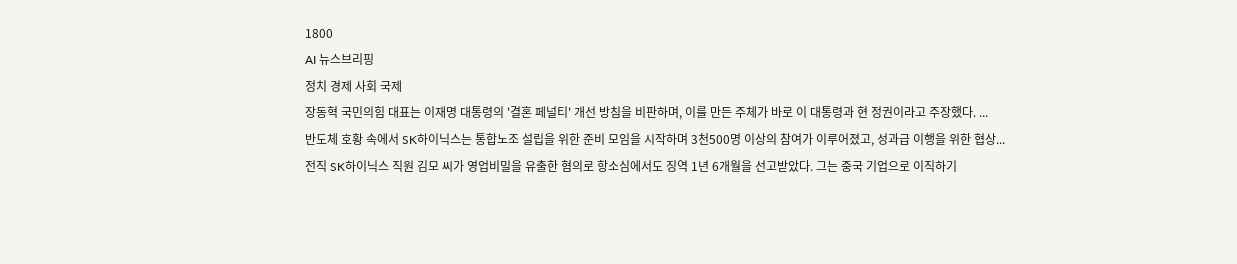1800
AI 뉴스브리핑
정치 경제 사회 국제
장동혁 국민의힘 대표는 이재명 대통령의 '결혼 페널티' 개선 방침을 비판하며, 이를 만든 주체가 바로 이 대통령과 현 정권이라고 주장했다. ...
반도체 호황 속에서 SK하이닉스는 통합노조 설립을 위한 준비 모임을 시작하며 3천500명 이상의 참여가 이루어졌고, 성과급 이행을 위한 협상...
전직 SK하이닉스 직원 김모 씨가 영업비밀을 유출한 혐의로 항소심에서도 징역 1년 6개월을 선고받았다. 그는 중국 기업으로 이직하기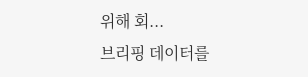위해 회...
브리핑 데이터를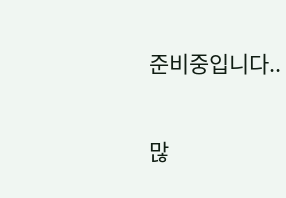준비중입니다..

많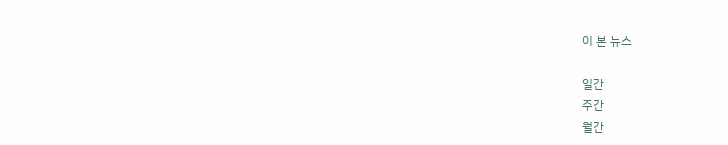이 본 뉴스

일간
주간
월간